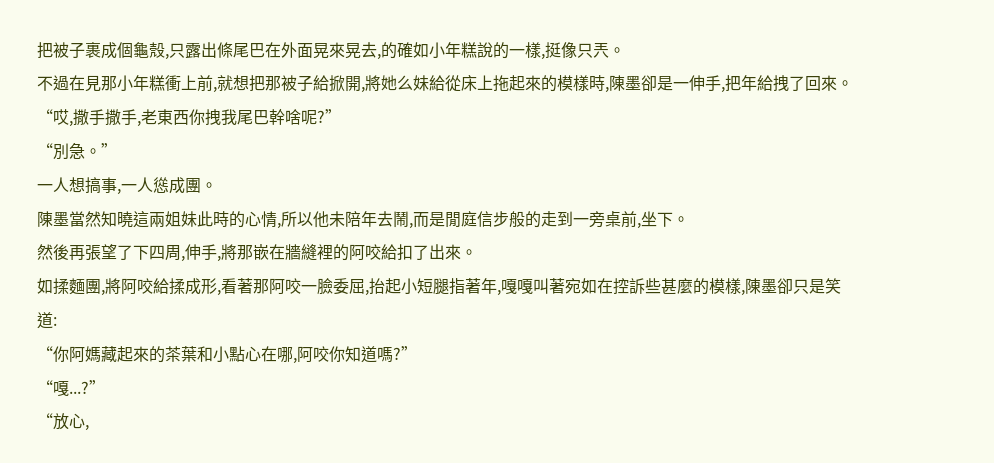把被子裹成個龜殼,只露出條尾巴在外面晃來晃去,的確如小年糕說的一樣,挺像只兲。
不過在見那小年糕衝上前,就想把那被子給掀開,將她么妹給從床上拖起來的模樣時,陳墨卻是一伸手,把年給拽了回來。
“哎,撒手撒手,老東西你拽我尾巴幹啥呢?”
“別急。”
一人想搞事,一人慫成團。
陳墨當然知曉這兩姐妹此時的心情,所以他未陪年去鬧,而是閒庭信步般的走到一旁桌前,坐下。
然後再張望了下四周,伸手,將那嵌在牆縫裡的阿咬給扣了出來。
如揉麵團,將阿咬給揉成形,看著那阿咬一臉委屈,抬起小短腿指著年,嘎嘎叫著宛如在控訴些甚麼的模樣,陳墨卻只是笑道:
“你阿媽藏起來的茶葉和小點心在哪,阿咬你知道嗎?”
“嘎...?”
“放心,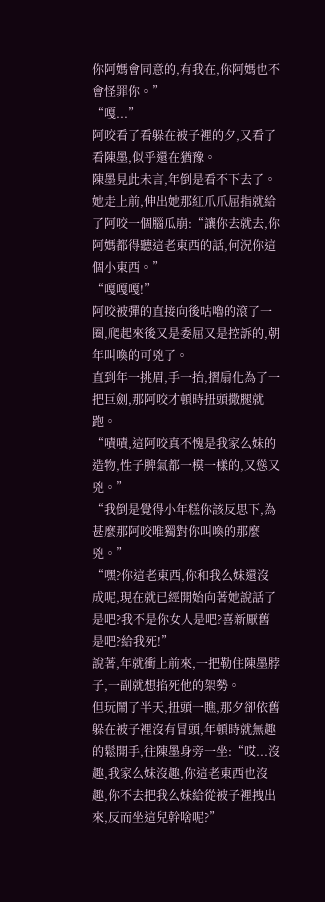你阿媽會同意的,有我在,你阿媽也不會怪罪你。”
“嘎...”
阿咬看了看躲在被子裡的夕,又看了看陳墨,似乎還在猶豫。
陳墨見此未言,年倒是看不下去了。
她走上前,伸出她那紅爪爪屈指就給了阿咬一個腦瓜崩:“讓你去就去,你阿媽都得聽這老東西的話,何況你這個小東西。”
“嘎嘎嘎!”
阿咬被彈的直接向後咕嚕的滾了一圈,爬起來後又是委屈又是控訴的,朝年叫喚的可兇了。
直到年一挑眉,手一抬,摺扇化為了一把巨劍,那阿咬才頓時扭頭撒腿就跑。
“嘖嘖,這阿咬真不愧是我家么妹的造物,性子脾氣都一模一樣的,又慫又兇。”
“我倒是覺得小年糕你該反思下,為甚麼那阿咬唯獨對你叫喚的那麼兇。”
“嘿?你這老東西,你和我么妹還沒成呢,現在就已經開始向著她說話了是吧?我不是你女人是吧?喜新厭舊是吧?給我死!”
說著,年就衝上前來,一把勒住陳墨脖子,一副就想掐死他的架勢。
但玩鬧了半天,扭頭一瞧,那夕卻依舊躲在被子裡沒有冒頭,年頓時就無趣的鬆開手,往陳墨身旁一坐:“哎...沒趣,我家么妹沒趣,你這老東西也沒趣,你不去把我么妹給從被子裡拽出來,反而坐這兒幹啥呢?”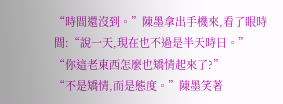“時間還沒到。”陳墨拿出手機來,看了眼時間:“說一天,現在也不過是半天時日。”
“你這老東西怎麼也矯情起來了?”
“不是矯情,而是態度。”陳墨笑著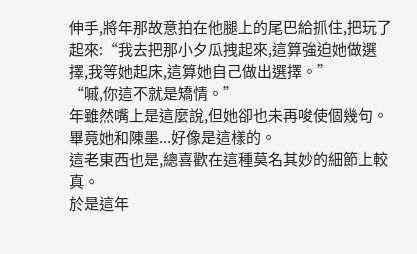伸手,將年那故意拍在他腿上的尾巴給抓住,把玩了起來:“我去把那小夕瓜拽起來,這算強迫她做選擇,我等她起床,這算她自己做出選擇。”
“嘁,你這不就是矯情。”
年雖然嘴上是這麼說,但她卻也未再唆使個幾句。
畢竟她和陳墨...好像是這樣的。
這老東西也是,總喜歡在這種莫名其妙的細節上較真。
於是這年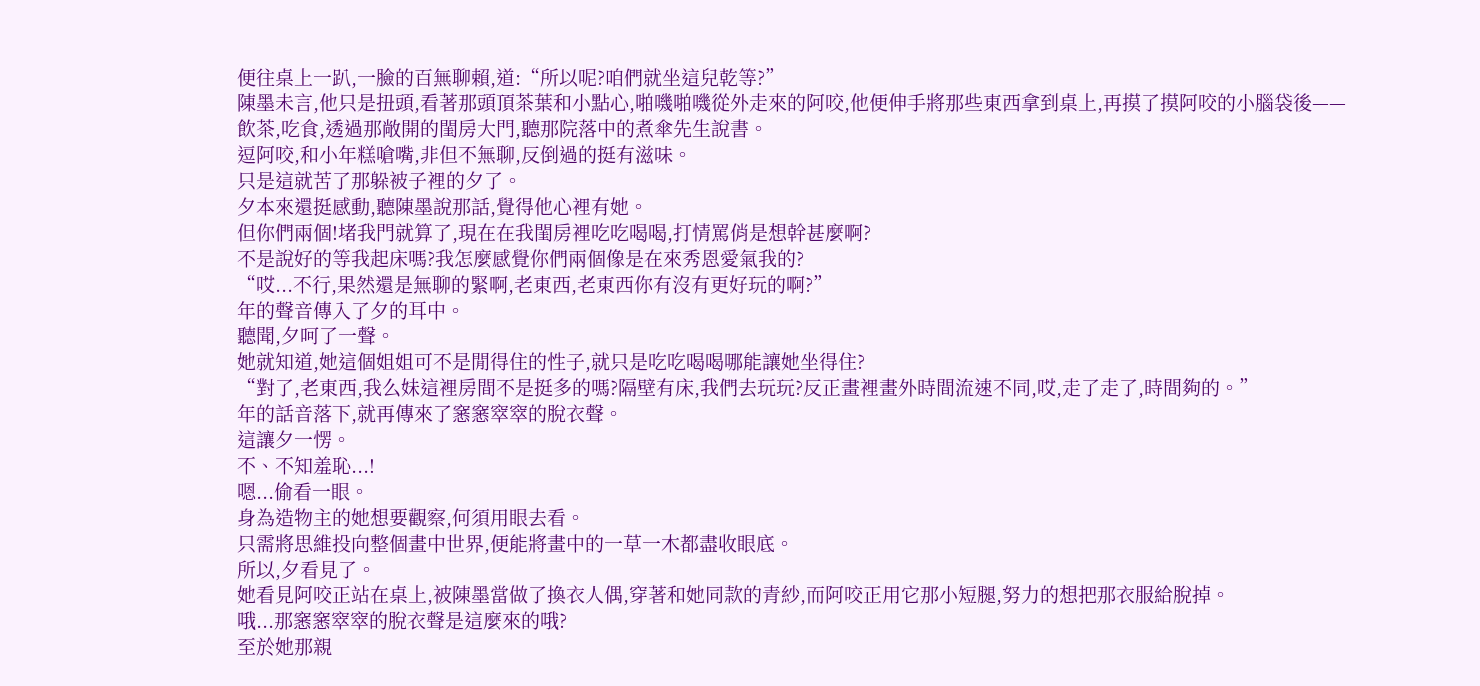便往桌上一趴,一臉的百無聊賴,道:“所以呢?咱們就坐這兒乾等?”
陳墨未言,他只是扭頭,看著那頭頂茶葉和小點心,啪嘰啪嘰從外走來的阿咬,他便伸手將那些東西拿到桌上,再摸了摸阿咬的小腦袋後——
飲茶,吃食,透過那敞開的閨房大門,聽那院落中的煮傘先生說書。
逗阿咬,和小年糕嗆嘴,非但不無聊,反倒過的挺有滋味。
只是這就苦了那躲被子裡的夕了。
夕本來還挺感動,聽陳墨說那話,覺得他心裡有她。
但你們兩個!堵我門就算了,現在在我閨房裡吃吃喝喝,打情罵俏是想幹甚麼啊?
不是說好的等我起床嗎?我怎麼感覺你們兩個像是在來秀恩愛氣我的?
“哎...不行,果然還是無聊的緊啊,老東西,老東西你有沒有更好玩的啊?”
年的聲音傳入了夕的耳中。
聽聞,夕呵了一聲。
她就知道,她這個姐姐可不是閒得住的性子,就只是吃吃喝喝哪能讓她坐得住?
“對了,老東西,我么妹這裡房間不是挺多的嗎?隔壁有床,我們去玩玩?反正畫裡畫外時間流速不同,哎,走了走了,時間夠的。”
年的話音落下,就再傳來了窸窸窣窣的脫衣聲。
這讓夕一愣。
不、不知羞恥...!
嗯...偷看一眼。
身為造物主的她想要觀察,何須用眼去看。
只需將思維投向整個畫中世界,便能將畫中的一草一木都盡收眼底。
所以,夕看見了。
她看見阿咬正站在桌上,被陳墨當做了換衣人偶,穿著和她同款的青紗,而阿咬正用它那小短腿,努力的想把那衣服給脫掉。
哦...那窸窸窣窣的脫衣聲是這麼來的哦?
至於她那親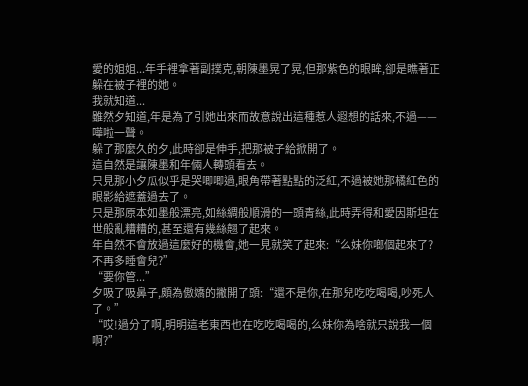愛的姐姐...年手裡拿著副撲克,朝陳墨晃了晃,但那紫色的眼眸,卻是瞧著正躲在被子裡的她。
我就知道...
雖然夕知道,年是為了引她出來而故意說出這種惹人遐想的話來,不過——
嘩啦一聲。
躲了那麼久的夕,此時卻是伸手,把那被子給掀開了。
這自然是讓陳墨和年倆人轉頭看去。
只見那小夕瓜似乎是哭唧唧過,眼角帶著點點的泛紅,不過被她那橘紅色的眼影給遮蓋過去了。
只是那原本如墨般漂亮,如絲綢般順滑的一頭青絲,此時弄得和愛因斯坦在世般亂糟糟的,甚至還有幾絲翹了起來。
年自然不會放過這麼好的機會,她一見就笑了起來:“么妹你啷個起來了?不再多睡會兒?”
“要你管...”
夕吸了吸鼻子,頗為傲嬌的撇開了頭:“還不是你,在那兒吃吃喝喝,吵死人了。”
“哎!過分了啊,明明這老東西也在吃吃喝喝的,么妹你為啥就只說我一個啊?”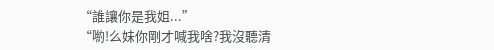“誰讓你是我姐...”
“喲!么妹你剛才喊我啥?我沒聽清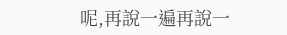呢,再說一遍再說一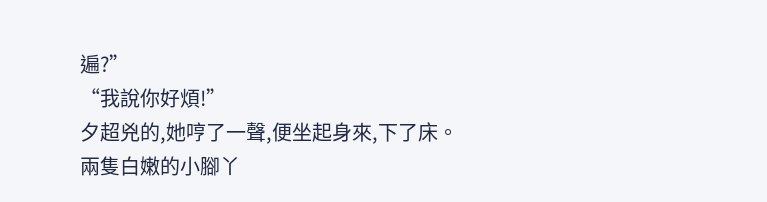遍?”
“我說你好煩!”
夕超兇的,她哼了一聲,便坐起身來,下了床。
兩隻白嫩的小腳丫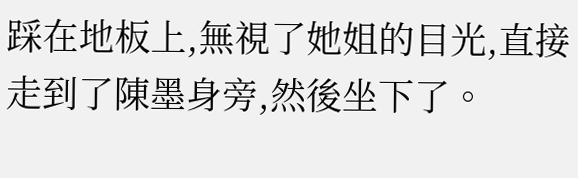踩在地板上,無視了她姐的目光,直接走到了陳墨身旁,然後坐下了。